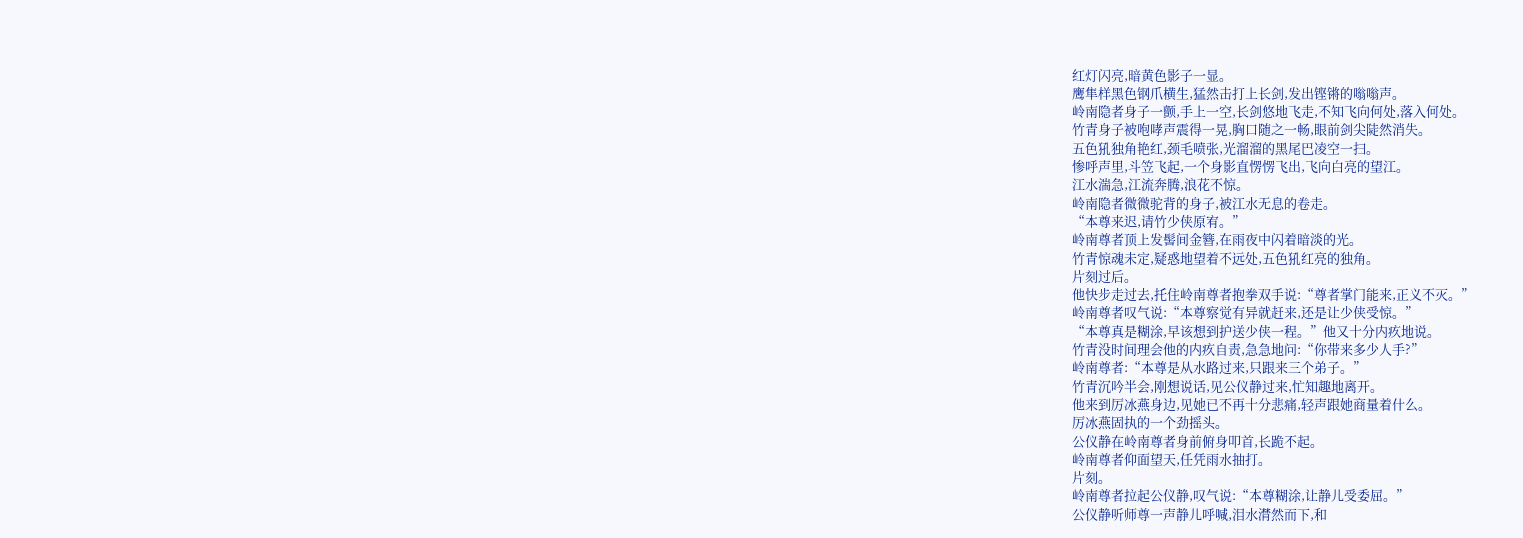红灯闪亮,暗黄色影子一显。
鹰隼样黑色钢爪横生,猛然击打上长剑,发出铿锵的嗡嗡声。
岭南隐者身子一颤,手上一空,长剑悠地飞走,不知飞向何处,落入何处。
竹青身子被咆哮声震得一晃,胸口随之一畅,眼前剑尖陡然消失。
五色犼独角艳红,颈毛喷张,光溜溜的黑尾巴凌空一扫。
惨呼声里,斗笠飞起,一个身影直愣愣飞出,飞向白亮的望江。
江水湍急,江流奔腾,浪花不惊。
岭南隐者微微驼背的身子,被江水无息的卷走。
“本尊来迟,请竹少侠原宥。”
岭南尊者顶上发髻间金簪,在雨夜中闪着暗淡的光。
竹青惊魂未定,疑惑地望着不远处,五色犼红亮的独角。
片刻过后。
他快步走过去,托住岭南尊者抱拳双手说:“尊者掌门能来,正义不灭。”
岭南尊者叹气说:“本尊察觉有异就赶来,还是让少侠受惊。”
“本尊真是糊涂,早该想到护送少侠一程。”他又十分内疚地说。
竹青没时间理会他的内疚自责,急急地问:“你带来多少人手?”
岭南尊者:“本尊是从水路过来,只跟来三个弟子。”
竹青沉吟半会,刚想说话,见公仪静过来,忙知趣地离开。
他来到厉冰燕身边,见她已不再十分悲痛,轻声跟她商量着什么。
厉冰燕固执的一个劲摇头。
公仪静在岭南尊者身前俯身叩首,长跪不起。
岭南尊者仰面望天,任凭雨水抽打。
片刻。
岭南尊者拉起公仪静,叹气说:“本尊糊涂,让静儿受委屈。”
公仪静听师尊一声静儿呼喊,泪水潸然而下,和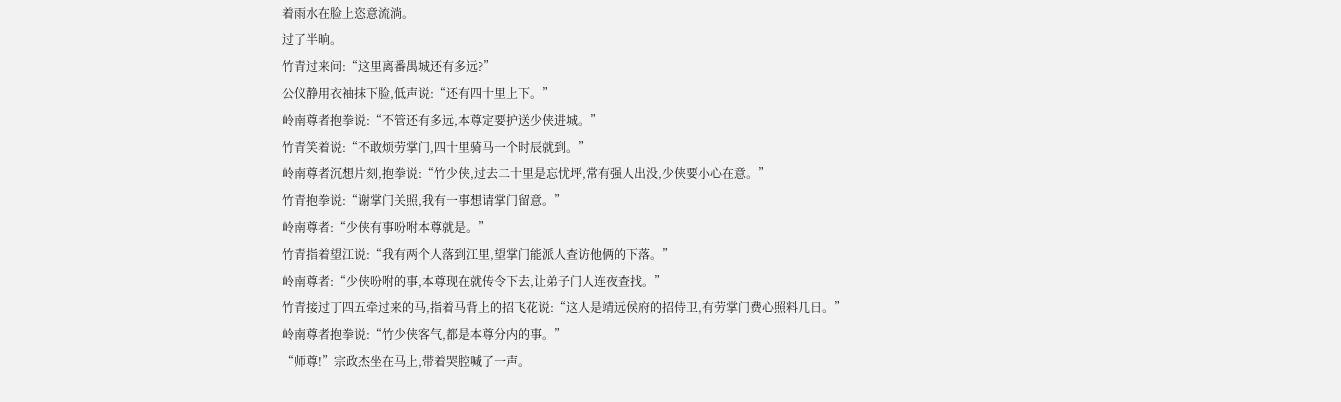着雨水在脸上恣意流淌。
过了半晌。
竹青过来问:“这里离番禺城还有多远?”
公仪静用衣袖抹下脸,低声说:“还有四十里上下。”
岭南尊者抱拳说:“不管还有多远,本尊定要护送少侠进城。”
竹青笑着说:“不敢烦劳掌门,四十里骑马一个时辰就到。”
岭南尊者沉想片刻,抱拳说:“竹少侠,过去二十里是忘忧坪,常有强人出没,少侠要小心在意。”
竹青抱拳说:“谢掌门关照,我有一事想请掌门留意。”
岭南尊者:“少侠有事吩咐本尊就是。”
竹青指着望江说:“我有两个人落到江里,望掌门能派人查访他俩的下落。”
岭南尊者:“少侠吩咐的事,本尊现在就传令下去,让弟子门人连夜查找。”
竹青接过丁四五牵过来的马,指着马背上的招飞花说:“这人是靖远侯府的招侍卫,有劳掌门费心照料几日。”
岭南尊者抱拳说:“竹少侠客气,都是本尊分内的事。”
“师尊!”宗政杰坐在马上,带着哭腔喊了一声。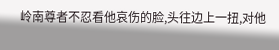岭南尊者不忍看他哀伤的脸,头往边上一扭,对他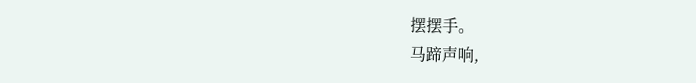摆摆手。
马蹄声响,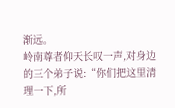渐远。
岭南尊者仰天长叹一声,对身边的三个弟子说:“你们把这里清理一下,所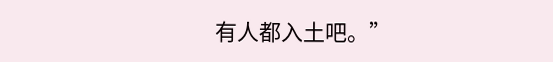有人都入土吧。”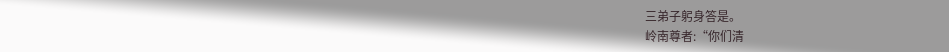三弟子躬身答是。
岭南尊者:“你们清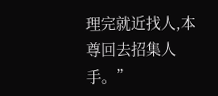理完就近找人,本尊回去招集人手。”